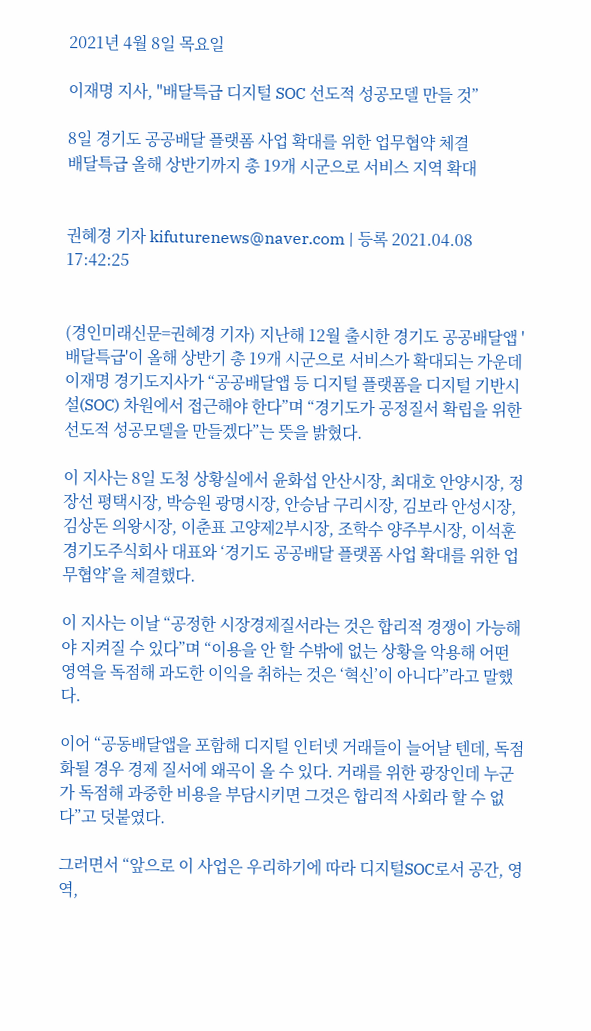2021년 4월 8일 목요일

이재명 지사, "배달특급 디지털 SOC 선도적 성공모델 만들 것”

8일 경기도 공공배달 플랫폼 사업 확대를 위한 업무협약 체결
배달특급 올해 상반기까지 총 19개 시군으로 서비스 지역 확대


권혜경 기자 kifuturenews@naver.com | 등록 2021.04.08 17:42:25


(경인미래신문=권혜경 기자) 지난해 12월 출시한 경기도 공공배달앱 '배달특급'이 올해 상반기 총 19개 시군으로 서비스가 확대되는 가운데 이재명 경기도지사가 “공공배달앱 등 디지털 플랫폼을 디지털 기반시설(SOC) 차원에서 접근해야 한다”며 “경기도가 공정질서 확립을 위한 선도적 성공모델을 만들겠다”는 뜻을 밝혔다.

이 지사는 8일 도청 상황실에서 윤화섭 안산시장, 최대호 안양시장, 정장선 평택시장, 박승원 광명시장, 안승남 구리시장, 김보라 안성시장, 김상돈 의왕시장, 이춘표 고양제2부시장, 조학수 양주부시장, 이석훈 경기도주식회사 대표와 ‘경기도 공공배달 플랫폼 사업 확대를 위한 업무협약’을 체결했다.

이 지사는 이날 “공정한 시장경제질서라는 것은 합리적 경쟁이 가능해야 지켜질 수 있다”며 “이용을 안 할 수밖에 없는 상황을 악용해 어떤 영역을 독점해 과도한 이익을 취하는 것은 ‘혁신’이 아니다”라고 말했다.

이어 “공동배달앱을 포함해 디지털 인터넷 거래들이 늘어날 텐데, 독점화될 경우 경제 질서에 왜곡이 올 수 있다. 거래를 위한 광장인데 누군가 독점해 과중한 비용을 부담시키면 그것은 합리적 사회라 할 수 없다”고 덧붙였다.

그러면서 “앞으로 이 사업은 우리하기에 따라 디지털SOC로서 공간, 영역,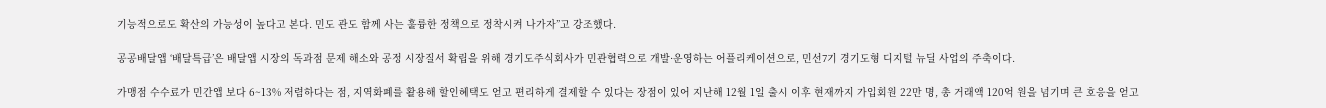기능적으로도 확산의 가능성이 높다고 본다. 민도 관도 함께 사는 훌륭한 정책으로 정착시켜 나가자”고 강조했다.

공공배달앱 ‘배달특급’은 배달앱 시장의 독과점 문제 해소와 공정 시장질서 확립을 위해 경기도주식회사가 민관협력으로 개발·운영하는 어플리케이션으로, 민선7기 경기도형 디지털 뉴딜 사업의 주축이다.

가맹점 수수료가 민간앱 보다 6~13% 저렴하다는 점, 지역화폐를 활용해 할인혜택도 얻고 편리하게 결제할 수 있다는 장점이 있어 지난해 12월 1일 출시 이후 현재까지 가입회원 22만 명, 총 거래액 120억 원을 넘기며 큰 호응을 얻고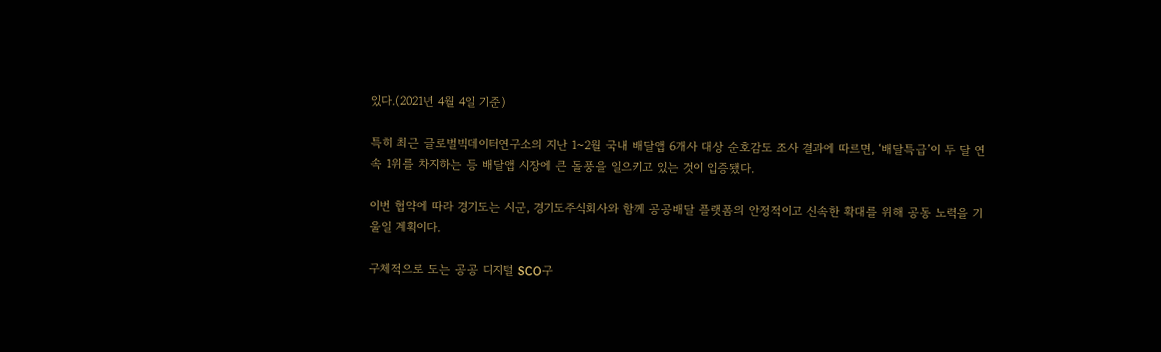있다.(2021년 4월 4일 기준)

특히 최근 글로벌빅데이터연구소의 지난 1~2월 국내 배달앱 6개사 대상 순호감도 조사 결과에 따르면, ‘배달특급’이 두 달 연속 1위를 차지하는 등 배달앱 시장에 큰 돌풍을 일으키고 있는 것이 입증됐다.

이번 협약에 따라 경기도는 시군, 경기도주식회사와 함께 공공배달 플랫폼의 안정적이고 신속한 확대를 위해 공동 노력을 기울일 계획이다.

구체적으로 도는 공공 디지털 SCO구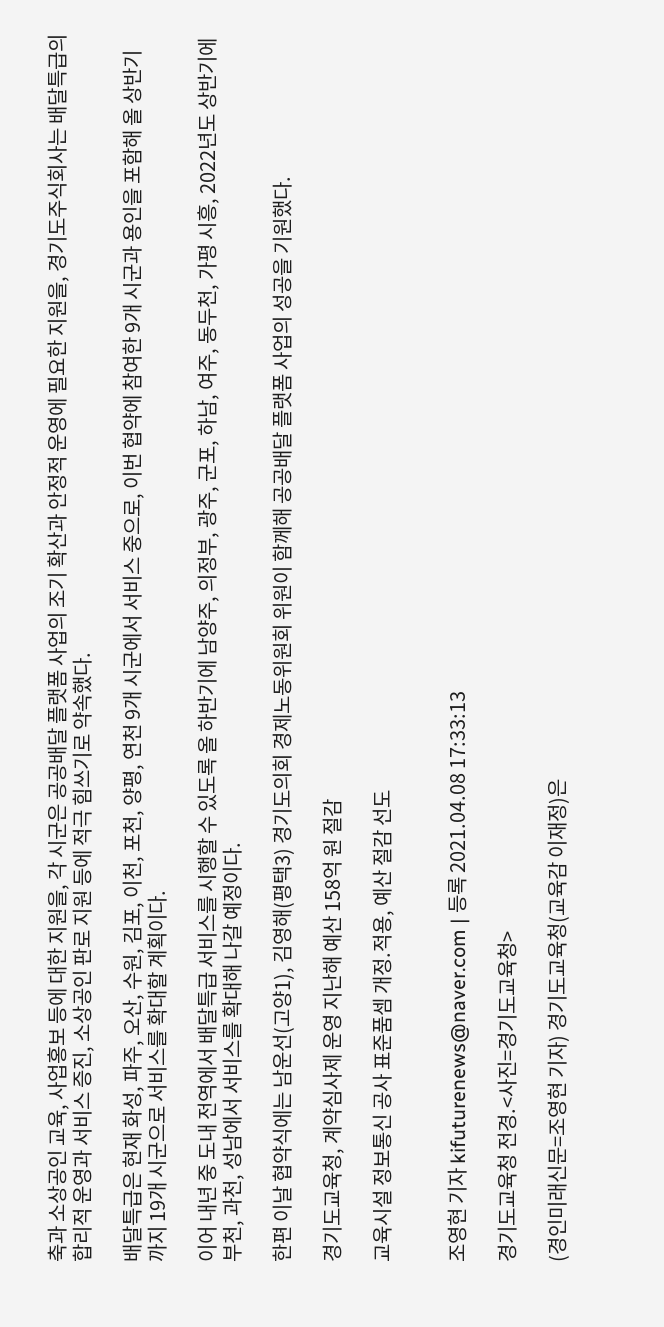축과 소상공인 교육, 사업홍보 등에 대한 지원을, 각 시군은 공공배달 플랫폼 사업의 조기 확산과 안정적 운영에 필요한 지원을, 경기도주식회사는 배달특급의 합리적 운영과 서비스 증진, 소상공인 판로 지원 등에 적극 힘쓰기로 약속했다.

배달특급은 현재 화성, 파주, 오산, 수원, 김포, 이천, 포천, 양평, 연천 9개 시군에서 서비스 중으로, 이번 협약에 참여한 9개 시군과 용인을 포함해 올 상반기까지 19개 시군으로 서비스를 확대할 계획이다.

이어 내년 중 도내 전역에서 배달특급 서비스를 시행할 수 있도록 올 하반기에 남양주, 의정부, 광주, 군포, 하남, 여주, 동두천, 가평 시흥, 2022년도 상반기에 부천, 과천, 성남에서 서비스를 확대해 나갈 예정이다.

한편 이날 협약식에는 남운선(고양1), 김영해(평택3) 경기도의회 경제노동위원회 위원이 함께해 공공배달 플랫폼 사업의 성공을 기원했다.

경기도교육청, 계약심사제 운영 지난해 예산 158억 원 절감

교육시설 정보통신 공사 표준품셈 개정.적용, 예산 절감 선도


조영현 기자 kifuturenews@naver.com | 등록 2021.04.08 17:33:13

경기도교육청 전경.<사진=경기도교육청>

(경인미래신문=조영현 기자) 경기도교육청(교육감 이재정)은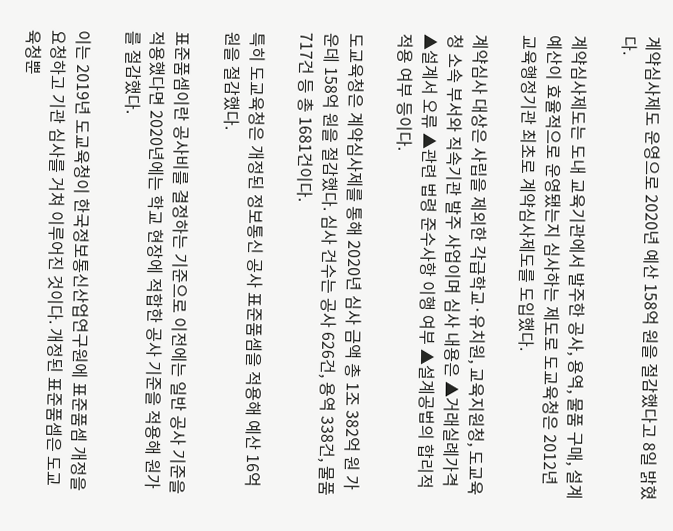계약심사제도 운영으로 2020년 예산 158억 원을 절감했다고 8일 밝혔다.

계약심사제도는 도내 교육기관에서 발주한 공사, 용역, 물품 구매, 설계 예산이 효율적으로 운영됐는지 심사하는 제도로 도교육청은 2012년 교육행정기관 최초로 계약심사제도를 도입했다.

계약심사 대상은 사립을 제외한 각급학교·유치원, 교육지원청, 도교육청 소속 부서와 직속기관 발주 사업이며 심사 내용은 ▲거래실례가격 ▲설계서 오류 ▲관련 법령 준수사항 이행 여부 ▲설계공법의 합리적 적용 여부 등이다.

도교육청은 계약심사제를 통해 2020년 심사 금액 총 1조 382억 원 가운데 158억 원을 절감했다. 심사 건수는 공사 626건, 용역 338건, 물품 717건 등 총 1681건이다.

특히 도교육청은 개정된 정보통신 공사 표준품셈을 적용해 예산 16억 원을 절감했다.

표준품셈이란 공사비를 결정하는 기준으로 이전에는 일반 공사 기준을 적용했다면 2020년에는 학교 현장에 적합한 공사 기준을 적용해 원가를 절감했다.

이는 2019년 도교육청이 한국정보통신산업연구원에 표준품셈 개정을 요청하고 기관 심사를 거쳐 이루어진 것이다. 개정된 표준품셈은 도교육청뿐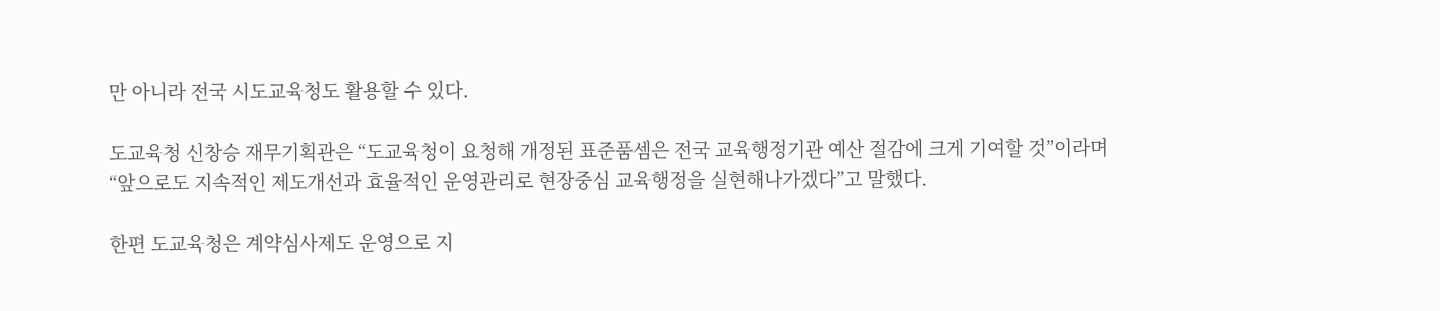만 아니라 전국 시도교육청도 활용할 수 있다.

도교육청 신창승 재무기획관은 “도교육청이 요청해 개정된 표준품셈은 전국 교육행정기관 예산 절감에 크게 기여할 것”이라며 “앞으로도 지속적인 제도개선과 효율적인 운영관리로 현장중심 교육행정을 실현해나가겠다”고 말했다.

한편 도교육청은 계약심사제도 운영으로 지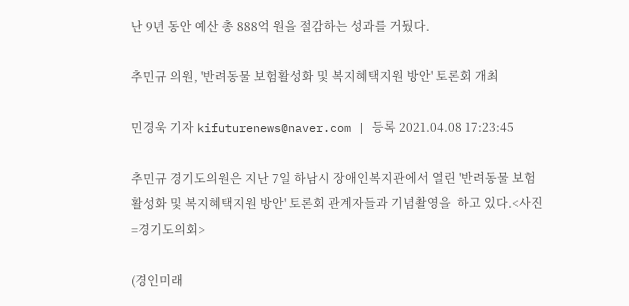난 9년 동안 예산 총 888억 원을 절감하는 성과를 거뒀다.

추민규 의원, '반려동물 보험활성화 및 복지혜택지원 방안' 토론회 개최

민경욱 기자 kifuturenews@naver.com | 등록 2021.04.08 17:23:45

추민규 경기도의원은 지난 7일 하남시 장애인복지관에서 열린 '반려동물 보험활성화 및 복지혜택지원 방안' 토론회 관계자들과 기념촬영을  하고 있다.<사진=경기도의회>

(경인미래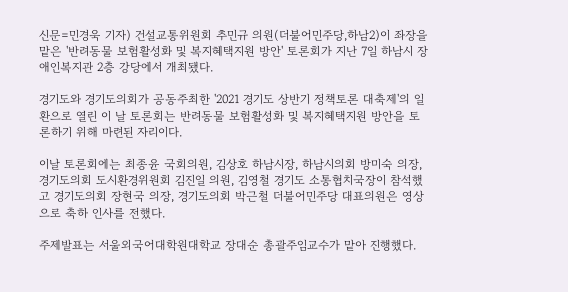신문=민경욱 기자) 건설교통위원회 추민규 의원(더불어민주당,하남2)이 좌장을 맡은 '반려동물 보험활성화 및 복지혜택지원 방안' 토론회가 지난 7일 하남시 장애인복지관 2층 강당에서 개최됐다.

경기도와 경기도의회가 공동주최한 '2021 경기도 상반기 정책토론 대축제'의 일환으로 열린 이 날 토론회는 반려동물 보험활성화 및 복지혜택지원 방안을 토론하기 위해 마련된 자리이다.

이날 토론회에는 최종윤 국회의원, 김상호 하남시장, 하남시의회 방미숙 의장, 경기도의회 도시환경위원회 김진일 의원, 김영철 경기도 소통협치국장이 참석했고 경기도의회 장현국 의장, 경기도의회 박근철 더불어민주당 대표의원은 영상으로 축하 인사를 전했다.

주제발표는 서울외국어대학원대학교 장대순 총괄주임교수가 맡아 진행했다.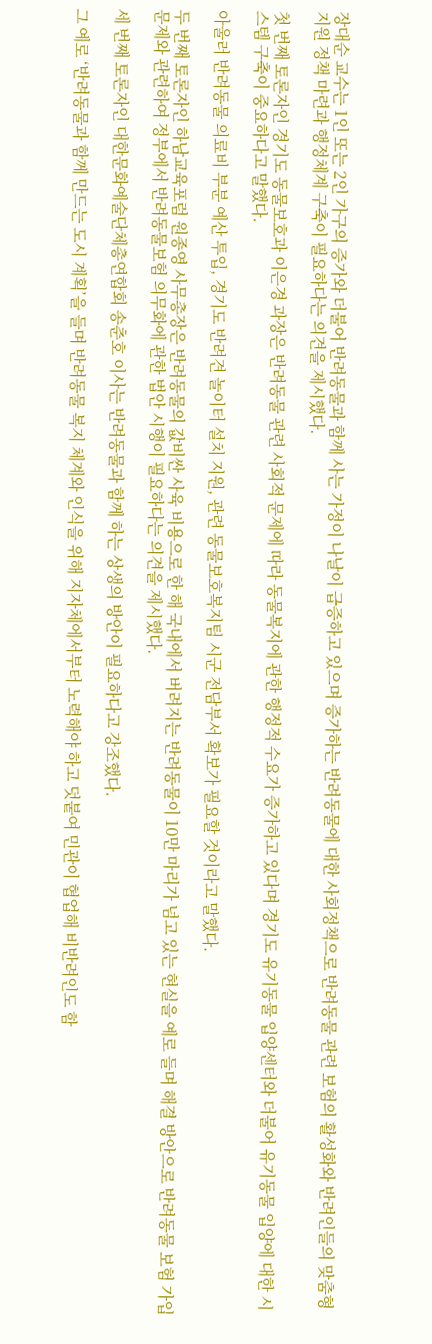장대순 교수는 1인 또는 2인 가구의 증가와 더불어 반려동물과 함께 사는 가정이 나날이 급증하고 있으며 증가하는 반려동물에 대한 사회정책으로 반려동물 관련 보험의 활성화와 반려인들의 맞춤형 지원 정책 마련과 행정체계 구축이 필요하다는 의견을 제시했다.

첫 번째 토론자인 경기도 동물보호과 이은경 과장은 반려동물 관련 사회적 문제에 따라 동물복지에 관한 행정적 수요가 증가하고 있다며 경기도 유기동물 입양센터와 더불어 유기동물 입양에 대한 시스템 구축이 중요하다고 말했다.

아울러 반려동물 의료비 부분 예산 투입, 경기도 반려견 놀이터 설치 지원, 관련 동물보호복지팀 시군 전담부서 확보가 필요할 것이라고 말했다.

두 번째 토론자인 하남교육포럼 원종영 사무총장은 반려동물의 값비싼 사육 비용으로 한 해 국내에서 버려지는 반려동물이 10만 마리가 넘고 있는 현실을 예로 들며 해결 방안으로 반려동물 보험 가입 문제와 관련하여 정부에서 반려동물보험 의무화에 관한 법안 시행이 필요하다는 의견을 제시했다.

세 번째 토론자인 대한문화예술단체총연합회 송춘호 이사는 반려동물과 함께 하는 상생의 방안이 필요하다고 강조했다.

그 예로 ‘반려동물과 함께 만드는 도시 계획’을 들며 반려동물 복지 체계와 인식을 위해 지자체에서부터 노력해야 하고 덧붙여 민관이 협업해 비반려인도 함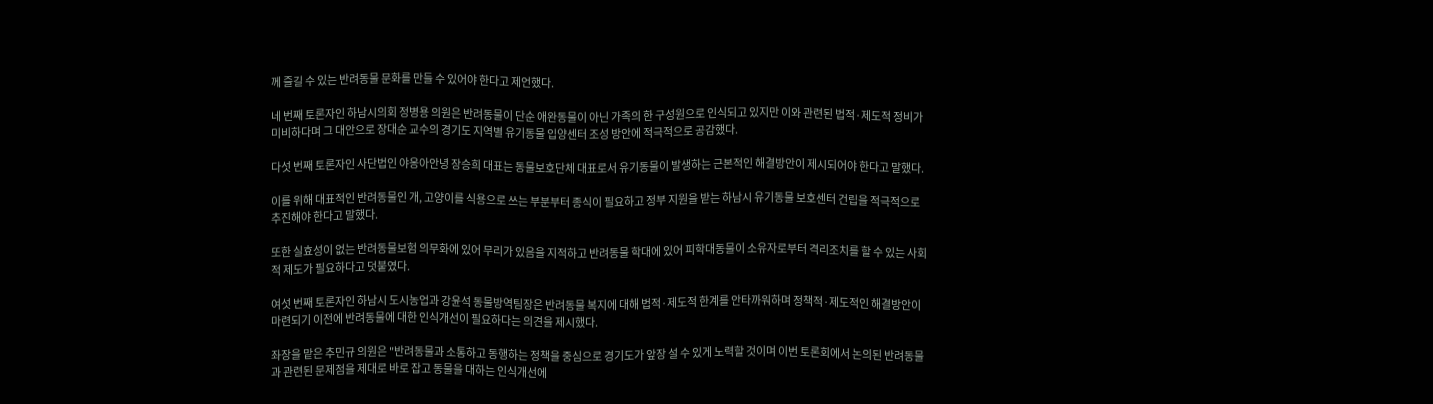께 즐길 수 있는 반려동물 문화를 만들 수 있어야 한다고 제언했다.

네 번째 토론자인 하남시의회 정병용 의원은 반려동물이 단순 애완동물이 아닌 가족의 한 구성원으로 인식되고 있지만 이와 관련된 법적·제도적 정비가 미비하다며 그 대안으로 장대순 교수의 경기도 지역별 유기동물 입양센터 조성 방안에 적극적으로 공감했다.

다섯 번째 토론자인 사단법인 야옹아안녕 장승희 대표는 동물보호단체 대표로서 유기동물이 발생하는 근본적인 해결방안이 제시되어야 한다고 말했다.

이를 위해 대표적인 반려동물인 개, 고양이를 식용으로 쓰는 부분부터 종식이 필요하고 정부 지원을 받는 하남시 유기동물 보호센터 건립을 적극적으로 추진해야 한다고 말했다.

또한 실효성이 없는 반려동물보험 의무화에 있어 무리가 있음을 지적하고 반려동물 학대에 있어 피학대동물이 소유자로부터 격리조치를 할 수 있는 사회적 제도가 필요하다고 덧붙였다.

여섯 번째 토론자인 하남시 도시농업과 강윤석 동물방역팀장은 반려동물 복지에 대해 법적·제도적 한계를 안타까워하며 정책적·제도적인 해결방안이 마련되기 이전에 반려동물에 대한 인식개선이 필요하다는 의견을 제시했다.

좌장을 맡은 추민규 의원은 "반려동물과 소통하고 동행하는 정책을 중심으로 경기도가 앞장 설 수 있게 노력할 것이며 이번 토론회에서 논의된 반려동물과 관련된 문제점을 제대로 바로 잡고 동물을 대하는 인식개선에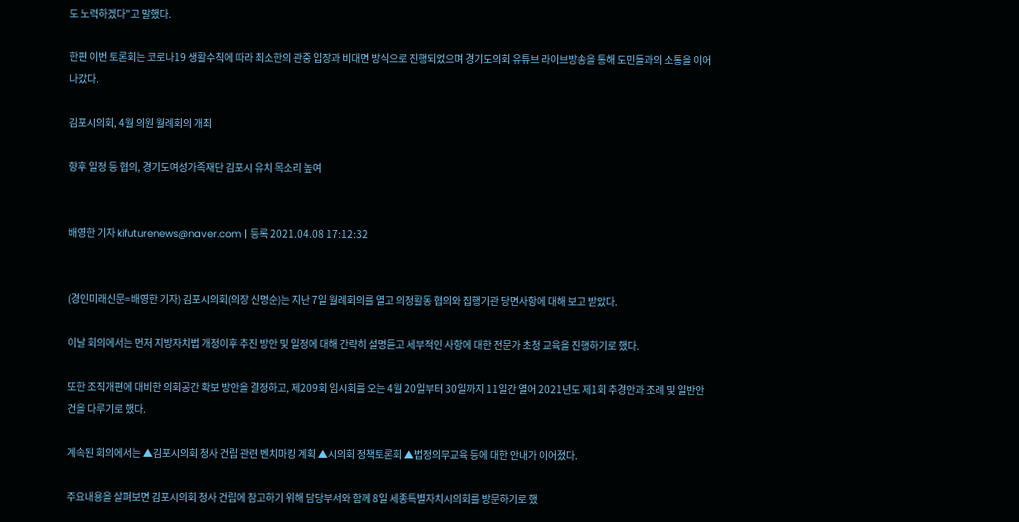도 노력하겠다"고 말했다.

한편 이번 토론회는 코로나19 생활수칙에 따라 최소한의 관중 입장과 비대면 방식으로 진행되었으며 경기도의회 유튜브 라이브방송을 통해 도민들과의 소통을 이어나갔다.

김포시의회, 4월 의원 월례회의 개최

향후 일정 등 협의, 경기도여성가족재단 김포시 유치 목소리 높여


배영한 기자 kifuturenews@naver.com | 등록 2021.04.08 17:12:32


(경인미래신문=배영한 기자) 김포시의회(의장 신명순)는 지난 7일 월례회의를 열고 의정활동 협의와 집행기관 당면사항에 대해 보고 받았다.

이날 회의에서는 먼저 지방자치법 개정이후 추진 방안 및 일정에 대해 간략히 설명듣고 세부적인 사항에 대한 전문가 초청 교육을 진행하기로 했다.

또한 조직개편에 대비한 의회공간 확보 방안을 결정하고, 제209회 임시회를 오는 4월 20일부터 30일까지 11일간 열어 2021년도 제1회 추경안과 조례 및 일반안건을 다루기로 했다.

계속된 회의에서는 ▲김포시의회 청사 건립 관련 벤치마킹 계획 ▲시의회 정책토론회 ▲법정의무교육 등에 대한 안내가 이어졌다.

주요내용을 살펴보면 김포시의회 청사 건립에 참고하기 위해 담당부서와 함께 8일 세종특별자치시의회를 방문하기로 했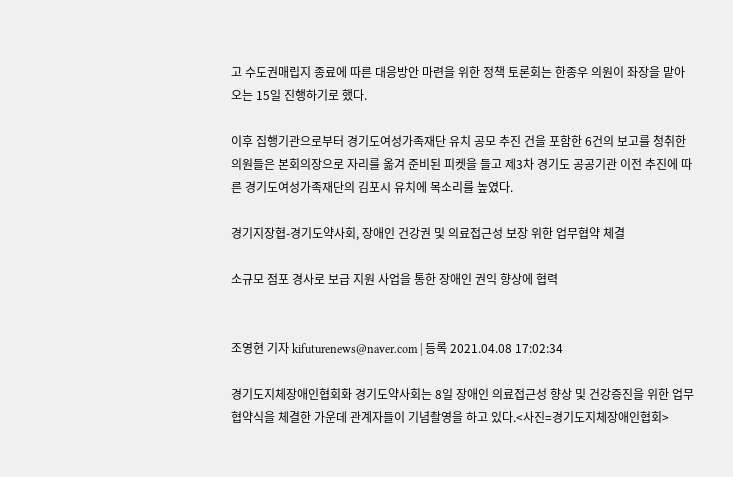고 수도권매립지 종료에 따른 대응방안 마련을 위한 정책 토론회는 한종우 의원이 좌장을 맡아 오는 15일 진행하기로 했다.

이후 집행기관으로부터 경기도여성가족재단 유치 공모 추진 건을 포함한 6건의 보고를 청취한 의원들은 본회의장으로 자리를 옮겨 준비된 피켓을 들고 제3차 경기도 공공기관 이전 추진에 따른 경기도여성가족재단의 김포시 유치에 목소리를 높였다.

경기지장협-경기도약사회, 장애인 건강권 및 의료접근성 보장 위한 업무협약 체결

소규모 점포 경사로 보급 지원 사업을 통한 장애인 권익 향상에 협력


조영현 기자 kifuturenews@naver.com | 등록 2021.04.08 17:02:34

경기도지체장애인협회화 경기도약사회는 8일 장애인 의료접근성 향상 및 건강증진을 위한 업무협약식을 체결한 가운데 관계자들이 기념촬영을 하고 있다.<사진=경기도지체장애인협회>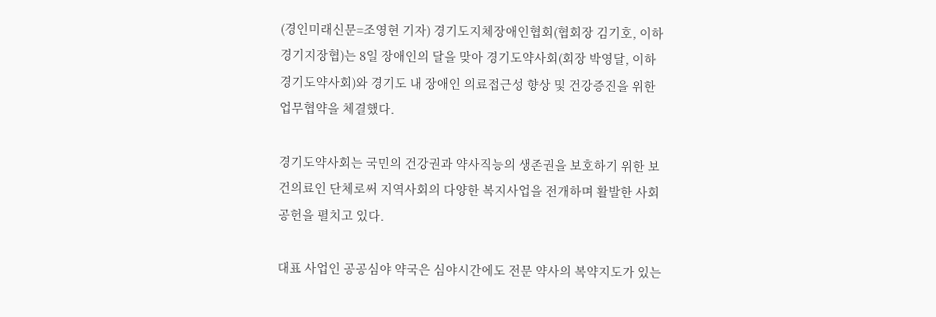(경인미래신문=조영현 기자) 경기도지체장애인협회(협회장 김기호, 이하 경기지장협)는 8일 장애인의 달을 맞아 경기도약사회(회장 박영달, 이하 경기도약사회)와 경기도 내 장애인 의료접근성 향상 및 건강증진을 위한 업무협약을 체결했다.

경기도약사회는 국민의 건강권과 약사직능의 생존권을 보호하기 위한 보건의료인 단체로써 지역사회의 다양한 복지사업을 전개하며 활발한 사회공헌을 펼치고 있다.

대표 사업인 공공심야 약국은 심야시간에도 전문 약사의 복약지도가 있는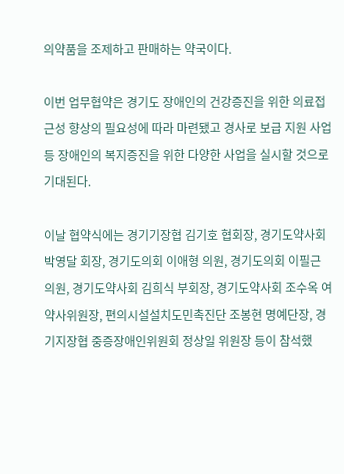의약품을 조제하고 판매하는 약국이다.

이번 업무협약은 경기도 장애인의 건강증진을 위한 의료접근성 향상의 필요성에 따라 마련됐고 경사로 보급 지원 사업 등 장애인의 복지증진을 위한 다양한 사업을 실시할 것으로 기대된다.

이날 협약식에는 경기기장협 김기호 협회장, 경기도약사회 박영달 회장, 경기도의회 이애형 의원, 경기도의회 이필근 의원, 경기도약사회 김희식 부회장, 경기도약사회 조수옥 여약사위원장, 편의시설설치도민촉진단 조봉현 명예단장, 경기지장협 중증장애인위원회 정상일 위원장 등이 참석했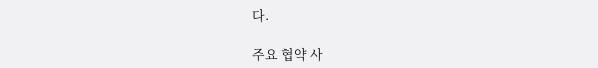다.

주요 협약 사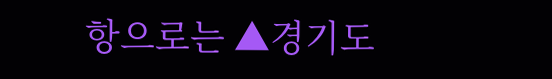항으로는 ▲경기도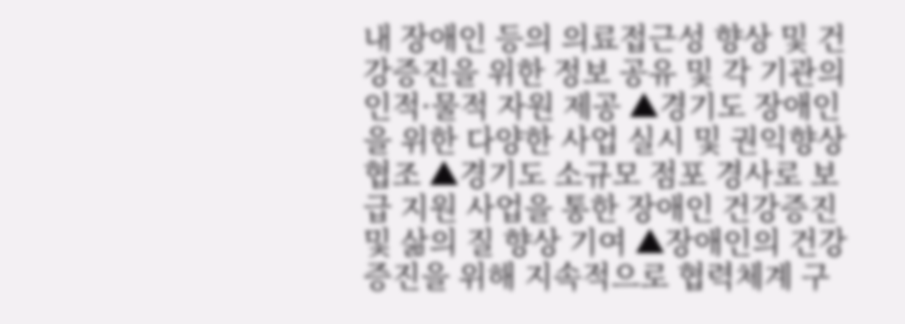내 장애인 등의 의료접근성 향상 및 건강증진을 위한 정보 공유 및 각 기관의 인적·물적 자원 제공 ▲경기도 장애인을 위한 다양한 사업 실시 및 권익향상 협조 ▲경기도 소규모 점포 경사로 보급 지원 사업을 통한 장애인 건강증진 및 삶의 질 향상 기여 ▲장애인의 건강증진을 위해 지속적으로 협력체계 구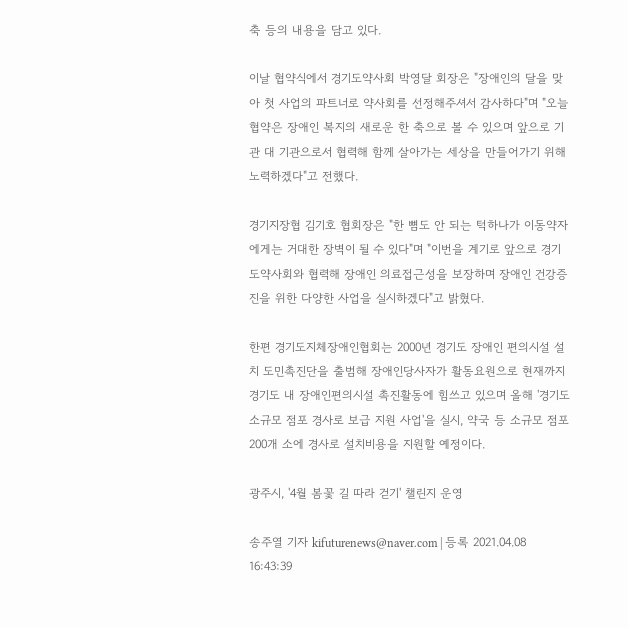축 등의 내용을 담고 있다.

이날 협약식에서 경기도약사회 박영달 회장은 "장애인의 달을 맞아 첫 사업의 파트너로 약사회를 선정해주셔서 감사하다"며 "오늘 협약은 장애인 복지의 새로운 한 축으로 볼 수 있으며 앞으로 기관 대 기관으로서 협력해 함께 살아가는 세상을 만들어가기 위해 노력하겠다"고 전했다.

경기지장협 김기호 협회장은 "한 뼘도 안 되는 턱하나가 이동약자에게는 거대한 장벽이 될 수 있다"며 "이번을 계기로 앞으로 경기도약사회와 협력해 장애인 의료접근성을 보장하며 장애인 건강증진을 위한 다양한 사업을 실시하겠다"고 밝혔다.

한편 경기도지체장애인협회는 2000년 경기도 장애인 편의시설 설치 도민촉진단을 출범해 장애인당사자가 활동요원으로 현재까지 경기도 내 장애인편의시설 촉진활동에 힘쓰고 있으며 올해 '경기도 소규모 점포 경사로 보급 지원 사업'을 실시, 약국 등 소규모 점포 200개 소에 경사로 설치비용을 지원할 예정이다.

광주시, '4월 봄꽃 길 따라 걷기' 챌린지 운영

송주열 기자 kifuturenews@naver.com | 등록 2021.04.08 16:43:39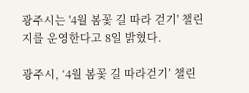광주시는 '4월 봄꽃 길 따라 걷기' 챌린지를 운영한다고 8일 밝혔다.

광주시, ‘4월 봄꽃 길 따라걷기’ 챌린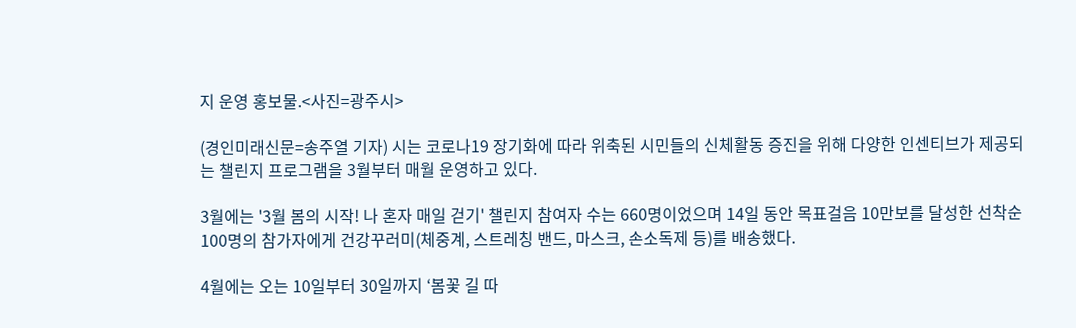지 운영 홍보물.<사진=광주시>

(경인미래신문=송주열 기자) 시는 코로나19 장기화에 따라 위축된 시민들의 신체활동 증진을 위해 다양한 인센티브가 제공되는 챌린지 프로그램을 3월부터 매월 운영하고 있다.

3월에는 '3월 봄의 시작! 나 혼자 매일 걷기' 챌린지 참여자 수는 660명이었으며 14일 동안 목표걸음 10만보를 달성한 선착순 100명의 참가자에게 건강꾸러미(체중계, 스트레칭 밴드, 마스크, 손소독제 등)를 배송했다.

4월에는 오는 10일부터 30일까지 ‘봄꽃 길 따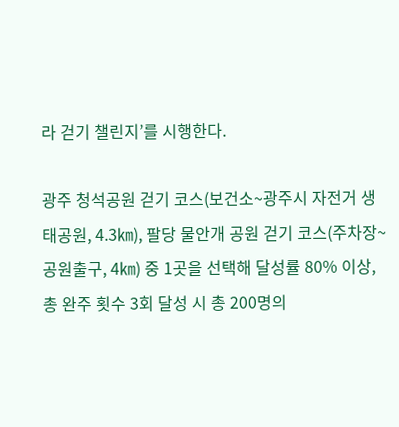라 걷기 챌린지’를 시행한다.

광주 청석공원 걷기 코스(보건소~광주시 자전거 생태공원, 4.3㎞), 팔당 물안개 공원 걷기 코스(주차장~공원출구, 4㎞) 중 1곳을 선택해 달성률 80% 이상, 총 완주 횟수 3회 달성 시 총 200명의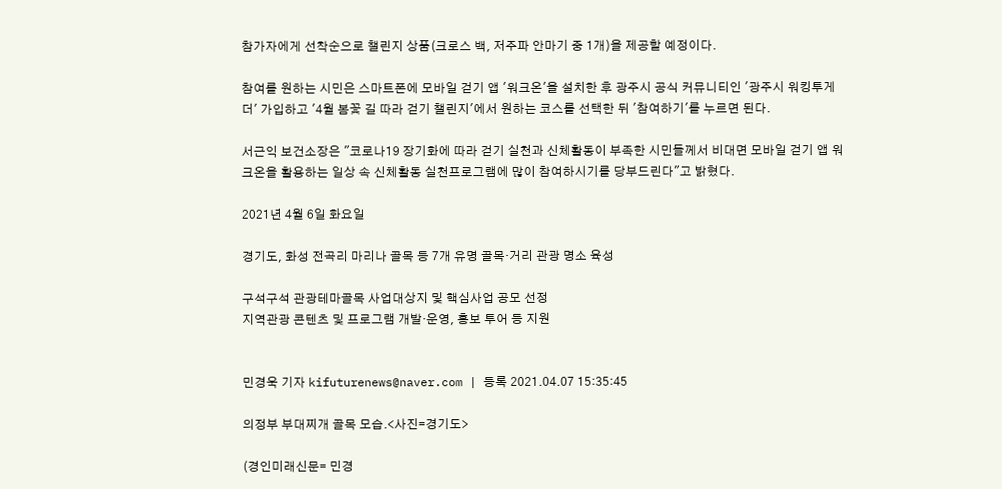참가자에게 선착순으로 챌린지 상품(크로스 백, 저주파 안마기 중 1개)을 제공할 예정이다.

참여를 원하는 시민은 스마트폰에 모바일 걷기 앱 '워크온'을 설치한 후 광주시 공식 커뮤니티인 '광주시 워킹투게더' 가입하고 '4월 봄꽃 길 따라 걷기 챌린지'에서 원하는 코스를 선택한 뒤 '참여하기'를 누르면 된다.

서근익 보건소장은 "코로나19 장기화에 따라 걷기 실천과 신체활동이 부족한 시민들께서 비대면 모바일 걷기 앱 워크온을 활용하는 일상 속 신체활동 실천프로그램에 많이 참여하시기를 당부드린다"고 밝혔다.

2021년 4월 6일 화요일

경기도, 화성 전곡리 마리나 골목 등 7개 유명 골목·거리 관광 명소 육성

구석구석 관광테마골목 사업대상지 및 핵심사업 공모 선정
지역관광 콘텐츠 및 프로그램 개발·운영, 홍보 투어 등 지원


민경욱 기자 kifuturenews@naver.com | 등록 2021.04.07 15:35:45

의정부 부대찌개 골목 모습.<사진=경기도>

(경인미래신문= 민경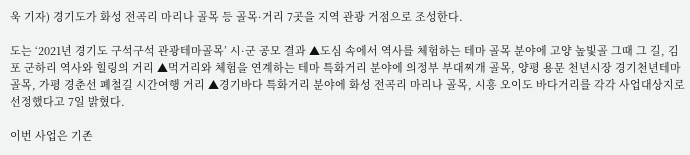욱 기자) 경기도가 화성 전곡리 마리나 골목 등 골목·거리 7곳을 지역 관광 거점으로 조성한다.

도는 ‘2021년 경기도 구석구석 관광테마골목’ 시·군 공모 결과 ▲도심 속에서 역사를 체험하는 테마 골목 분야에 고양 높빛골 그때 그 길, 김포 군하리 역사와 힐링의 거리 ▲먹거리와 체험을 연계하는 테마 특화거리 분야에 의정부 부대찌개 골목, 양평 용문 천년시장 경기천년테마골목, 가평 경춘선 폐철길 시간여행 거리 ▲경기바다 특화거리 분야에 화성 전곡리 마리나 골목, 시흥 오이도 바다거리를 각각 사업대상지로 선정했다고 7일 밝혔다.

이번 사업은 기존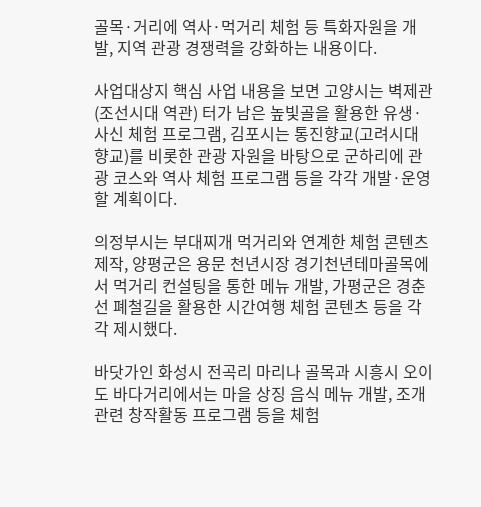골목·거리에 역사·먹거리 체험 등 특화자원을 개발, 지역 관광 경쟁력을 강화하는 내용이다.

사업대상지 핵심 사업 내용을 보면 고양시는 벽제관(조선시대 역관) 터가 남은 높빛골을 활용한 유생·사신 체험 프로그램, 김포시는 통진향교(고려시대 향교)를 비롯한 관광 자원을 바탕으로 군하리에 관광 코스와 역사 체험 프로그램 등을 각각 개발·운영할 계획이다.

의정부시는 부대찌개 먹거리와 연계한 체험 콘텐츠 제작, 양평군은 용문 천년시장 경기천년테마골목에서 먹거리 컨설팅을 통한 메뉴 개발, 가평군은 경춘선 폐철길을 활용한 시간여행 체험 콘텐츠 등을 각각 제시했다.

바닷가인 화성시 전곡리 마리나 골목과 시흥시 오이도 바다거리에서는 마을 상징 음식 메뉴 개발, 조개 관련 창작활동 프로그램 등을 체험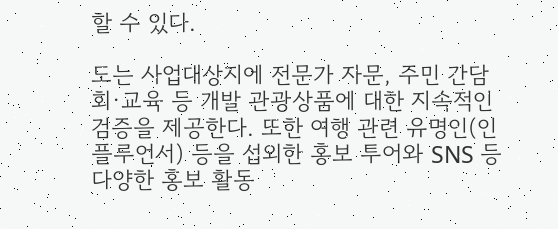할 수 있다.

도는 사업대상지에 전문가 자문, 주민 간담회·교육 등 개발 관광상품에 대한 지속적인 검증을 제공한다. 또한 여행 관련 유명인(인플루언서) 등을 섭외한 홍보 투어와 SNS 등 다양한 홍보 활동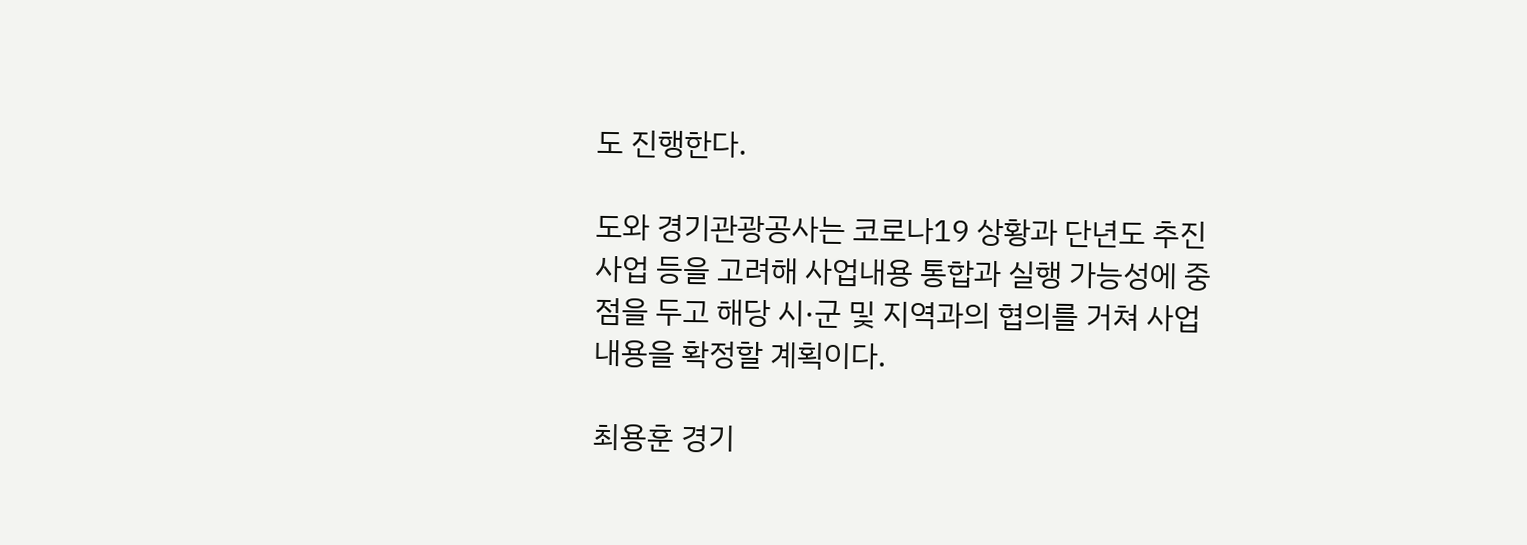도 진행한다.

도와 경기관광공사는 코로나19 상황과 단년도 추진 사업 등을 고려해 사업내용 통합과 실행 가능성에 중점을 두고 해당 시·군 및 지역과의 협의를 거쳐 사업내용을 확정할 계획이다.

최용훈 경기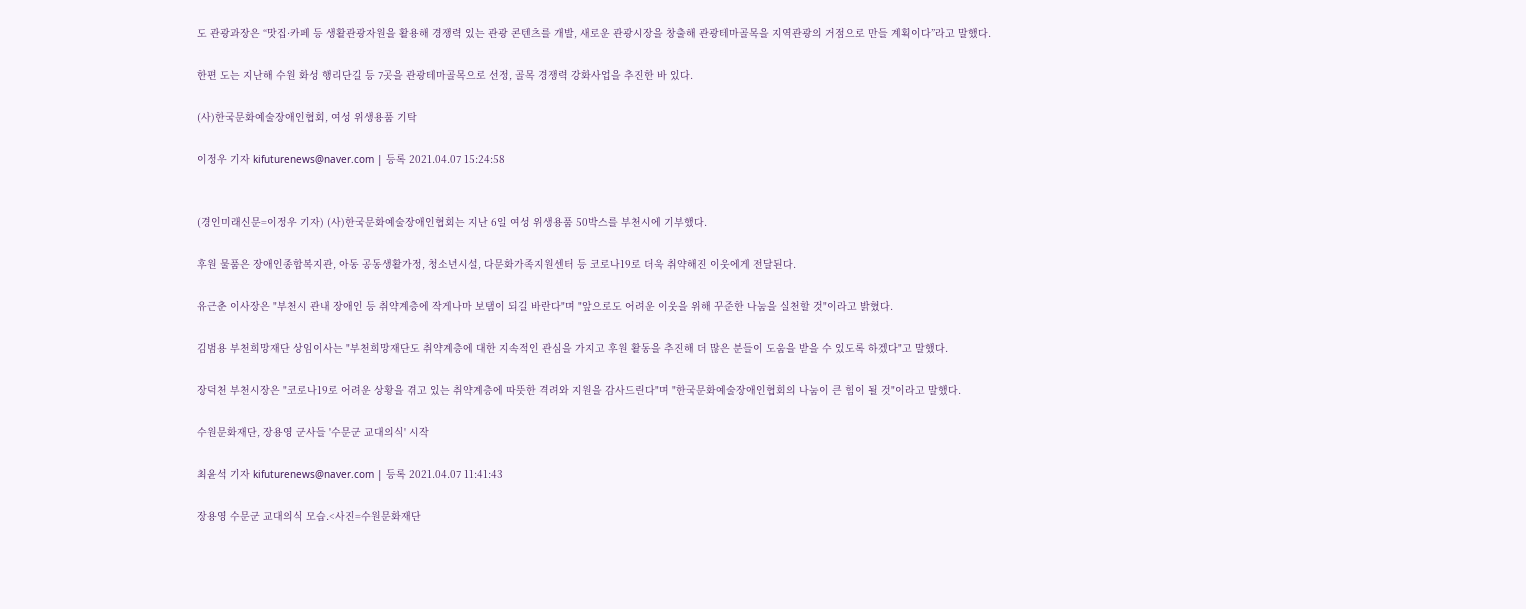도 관광과장은 “맛집·카페 등 생활관광자원을 활용해 경쟁력 있는 관광 콘텐츠를 개발, 새로운 관광시장을 창출해 관광테마골목을 지역관광의 거점으로 만들 계획이다”라고 말했다.

한편 도는 지난해 수원 화성 행리단길 등 7곳을 관광테마골목으로 선정, 골목 경쟁력 강화사업을 추진한 바 있다.

(사)한국문화예술장애인협회, 여성 위생용품 기탁

이정우 기자 kifuturenews@naver.com | 등록 2021.04.07 15:24:58


(경인미래신문=이정우 기자) (사)한국문화예술장애인협회는 지난 6일 여성 위생용품 50박스를 부천시에 기부했다.

후원 물품은 장애인종합복지관, 아동 공동생활가정, 청소년시설, 다문화가족지원센터 등 코로나19로 더욱 취약해진 이웃에게 전달된다.

유근춘 이사장은 "부천시 관내 장애인 등 취약계층에 작게나마 보탬이 되길 바란다"며 "앞으로도 어려운 이웃을 위해 꾸준한 나눔을 실천할 것"이라고 밝혔다.

김범용 부천희망재단 상임이사는 "부천희망재단도 취약계층에 대한 지속적인 관심을 가지고 후원 활동을 추진해 더 많은 분들이 도움을 받을 수 있도록 하겠다"고 말했다.

장덕천 부천시장은 "코로나19로 어려운 상황을 겪고 있는 취약계층에 따뜻한 격려와 지원을 감사드린다"며 "한국문화예술장애인협회의 나눔이 큰 힘이 될 것"이라고 말했다.

수원문화재단, 장용영 군사들 '수문군 교대의식' 시작

최윤석 기자 kifuturenews@naver.com | 등록 2021.04.07 11:41:43

장용영 수문군 교대의식 모습.<사진=수원문화재단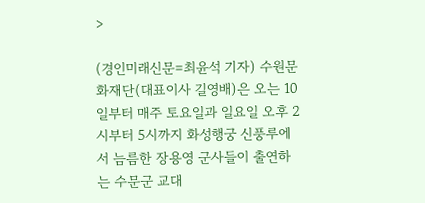>

(경인미래신문=최윤석 기자) 수원문화재단(대표이사 길영배)은 오는 10일부터 매주 토요일과 일요일 오후 2시부터 5시까지 화성행궁 신풍루에서 늠름한 장용영 군사들이 출연하는 수문군 교대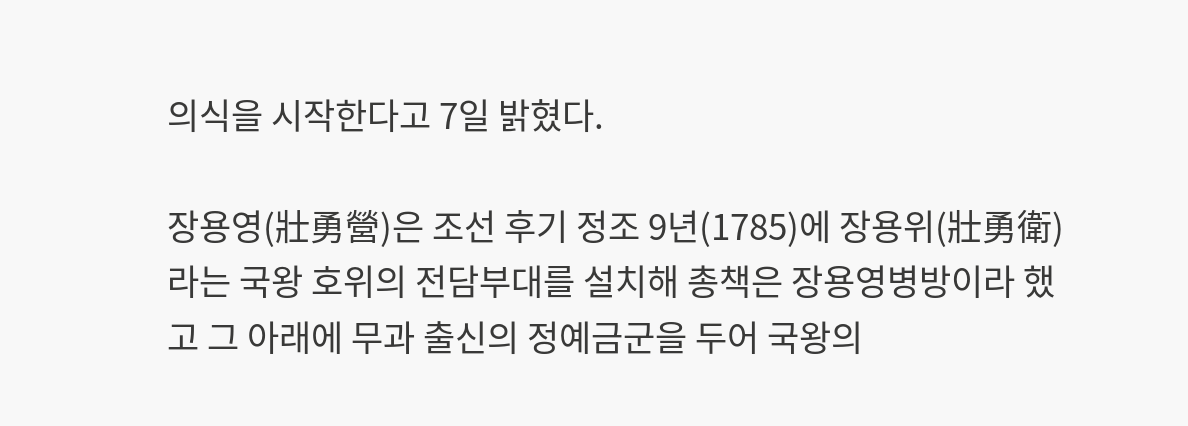의식을 시작한다고 7일 밝혔다.

장용영(壯勇營)은 조선 후기 정조 9년(1785)에 장용위(壯勇衛)라는 국왕 호위의 전담부대를 설치해 총책은 장용영병방이라 했고 그 아래에 무과 출신의 정예금군을 두어 국왕의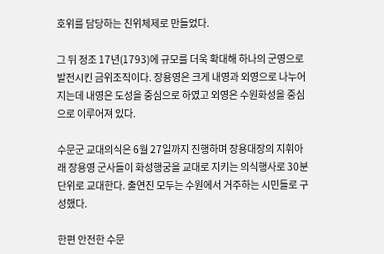호위를 담당하는 친위체제로 만들었다.

그 뒤 정조 17년(1793)에 규모를 더욱 확대해 하나의 군영으로 발전시킨 금위조직이다. 장용영은 크게 내영과 외영으로 나누어지는데 내영은 도성을 중심으로 하였고 외영은 수원화성을 중심으로 이루어져 있다.

수문군 교대의식은 6월 27일까지 진행하며 장용대장의 지휘아래 장용영 군사들이 화성행궁을 교대로 지키는 의식행사로 30분 단위로 교대한다. 출연진 모두는 수원에서 거주하는 시민들로 구성했다.

한편 안전한 수문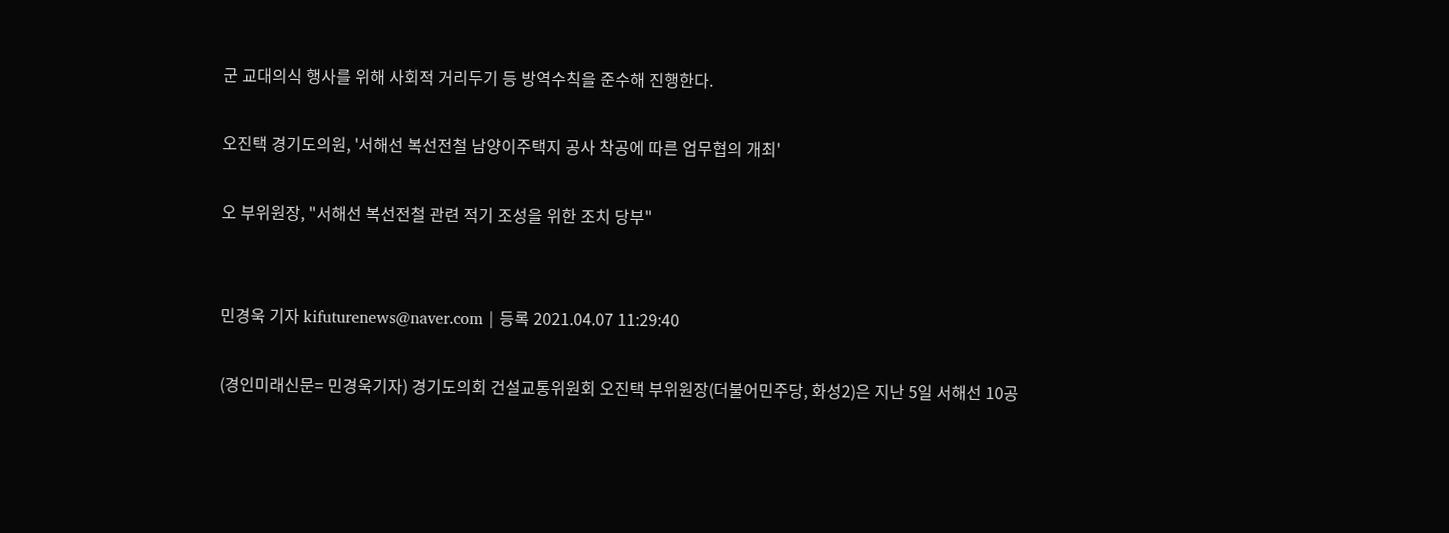군 교대의식 행사를 위해 사회적 거리두기 등 방역수칙을 준수해 진행한다.

오진택 경기도의원, '서해선 복선전철 남양이주택지 공사 착공에 따른 업무협의 개최'

오 부위원장, "서해선 복선전철 관련 적기 조성을 위한 조치 당부"


민경욱 기자 kifuturenews@naver.com | 등록 2021.04.07 11:29:40

(경인미래신문= 민경욱기자) 경기도의회 건설교통위원회 오진택 부위원장(더불어민주당, 화성2)은 지난 5일 서해선 10공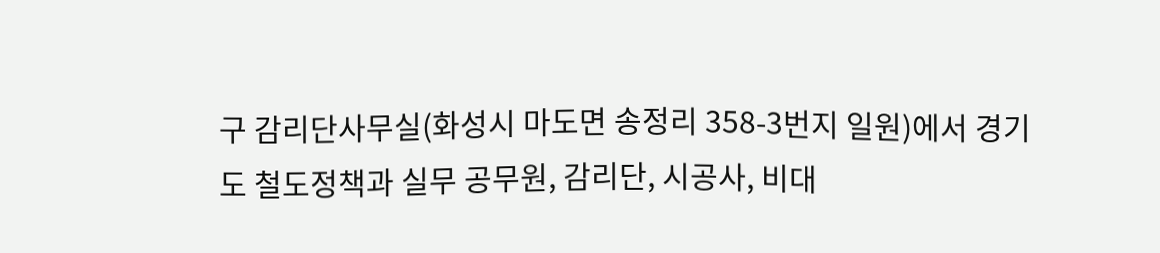구 감리단사무실(화성시 마도면 송정리 358-3번지 일원)에서 경기도 철도정책과 실무 공무원, 감리단, 시공사, 비대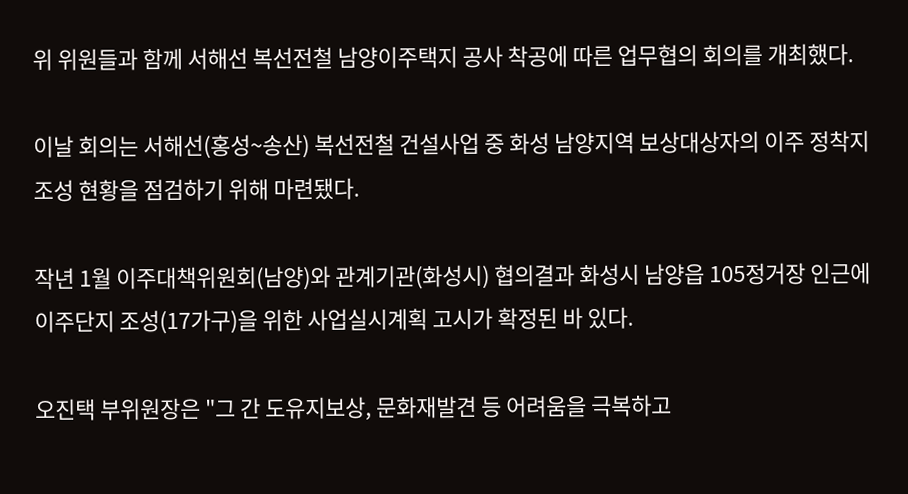위 위원들과 함께 서해선 복선전철 남양이주택지 공사 착공에 따른 업무협의 회의를 개최했다.

이날 회의는 서해선(홍성~송산) 복선전철 건설사업 중 화성 남양지역 보상대상자의 이주 정착지 조성 현황을 점검하기 위해 마련됐다.

작년 1월 이주대책위원회(남양)와 관계기관(화성시) 협의결과 화성시 남양읍 105정거장 인근에 이주단지 조성(17가구)을 위한 사업실시계획 고시가 확정된 바 있다.

오진택 부위원장은 "그 간 도유지보상, 문화재발견 등 어려움을 극복하고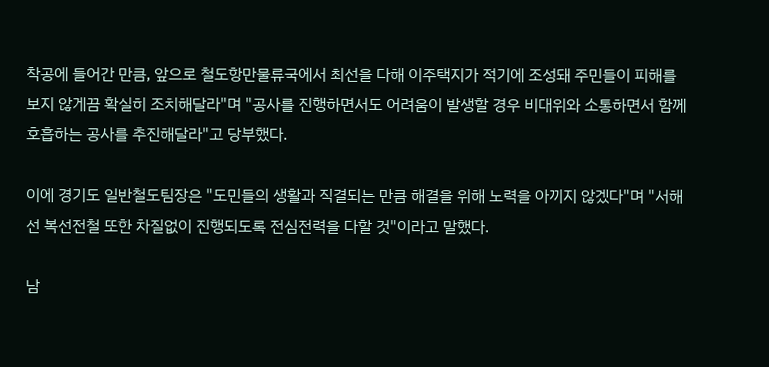착공에 들어간 만큼, 앞으로 철도항만물류국에서 최선을 다해 이주택지가 적기에 조성돼 주민들이 피해를 보지 않게끔 확실히 조치해달라"며 "공사를 진행하면서도 어려움이 발생할 경우 비대위와 소통하면서 함께 호흡하는 공사를 추진해달라"고 당부했다.

이에 경기도 일반철도팀장은 "도민들의 생활과 직결되는 만큼 해결을 위해 노력을 아끼지 않겠다"며 "서해선 복선전철 또한 차질없이 진행되도록 전심전력을 다할 것"이라고 말했다.

남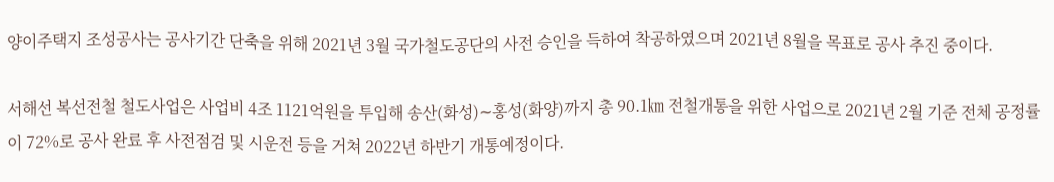양이주택지 조성공사는 공사기간 단축을 위해 2021년 3월 국가철도공단의 사전 승인을 득하여 착공하였으며 2021년 8월을 목표로 공사 추진 중이다.

서해선 복선전철 철도사업은 사업비 4조 1121억원을 투입해 송산(화성)∼홍성(화양)까지 총 90.1㎞ 전철개통을 위한 사업으로 2021년 2월 기준 전체 공정률이 72%로 공사 완료 후 사전점검 및 시운전 등을 거쳐 2022년 하반기 개통예정이다.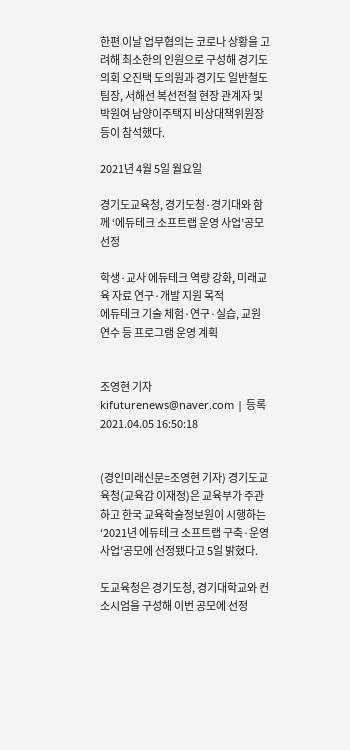한편 이날 업무협의는 코로나 상황을 고려해 최소한의 인원으로 구성해 경기도의회 오진택 도의원과 경기도 일반철도팀장, 서해선 복선전철 현장 관계자 및 박원여 남양이주택지 비상대책위원장 등이 참석했다.

2021년 4월 5일 월요일

경기도교육청, 경기도청·경기대와 함께 ‘에듀테크 소프트랩 운영 사업’공모 선정

학생·교사 에듀테크 역량 강화, 미래교육 자료 연구·개발 지원 목적
에듀테크 기술 체험·연구·실습, 교원 연수 등 프로그램 운영 계획


조영현 기자 kifuturenews@naver.com | 등록 2021.04.05 16:50:18


(경인미래신문=조영현 기자) 경기도교육청(교육감 이재정)은 교육부가 주관하고 한국 교육학술정보원이 시행하는 ‘2021년 에듀테크 소프트랩 구축·운영사업’공모에 선정됐다고 5일 밝혔다.

도교육청은 경기도청, 경기대학교와 컨소시엄을 구성해 이번 공모에 선정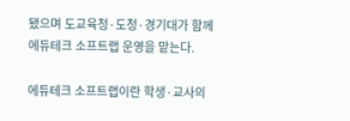됐으며 도교육청·도청·경기대가 함께 에듀테크 소프트랩 운영을 맡는다.

에듀테크 소프트랩이란 학생·교사의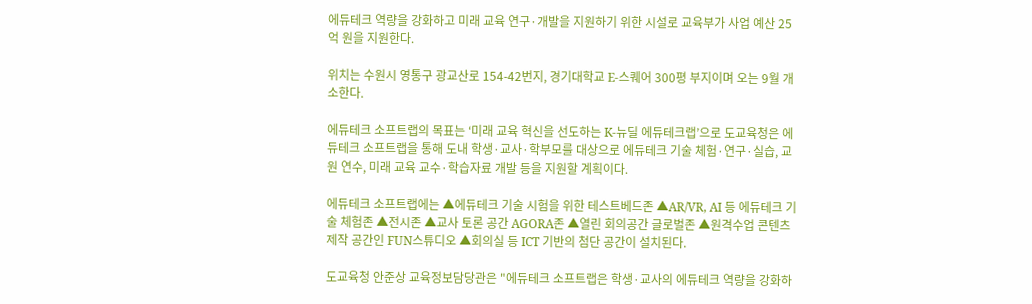에듀테크 역량을 강화하고 미래 교육 연구·개발을 지원하기 위한 시설로 교육부가 사업 예산 25억 원을 지원한다.

위치는 수원시 영통구 광교산로 154-42번지, 경기대학교 E-스퀘어 300평 부지이며 오는 9월 개소한다.

에듀테크 소프트랩의 목표는 ‘미래 교육 혁신을 선도하는 K-뉴딜 에듀테크랩’으로 도교육청은 에듀테크 소프트랩을 통해 도내 학생·교사·학부모를 대상으로 에듀테크 기술 체험·연구·실습, 교원 연수, 미래 교육 교수·학습자료 개발 등을 지원할 계획이다.

에듀테크 소프트랩에는 ▲에듀테크 기술 시험을 위한 테스트베드존 ▲AR/VR, AI 등 에듀테크 기술 체험존 ▲전시존 ▲교사 토론 공간 AGORA존 ▲열린 회의공간 글로벌존 ▲원격수업 콘텐츠 제작 공간인 FUN스튜디오 ▲회의실 등 ICT 기반의 첨단 공간이 설치된다.

도교육청 안준상 교육정보담당관은 "에듀테크 소프트랩은 학생·교사의 에듀테크 역량을 강화하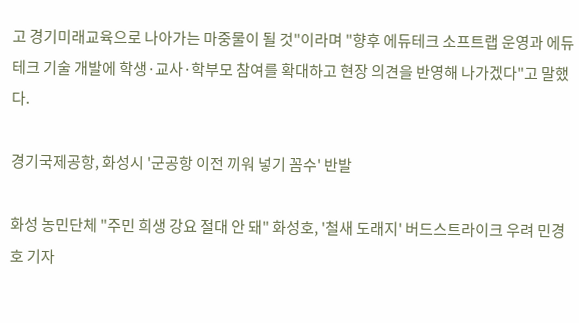고 경기미래교육으로 나아가는 마중물이 될 것"이라며 "향후 에듀테크 소프트랩 운영과 에듀테크 기술 개발에 학생·교사·학부모 참여를 확대하고 현장 의견을 반영해 나가겠다"고 말했다.

경기국제공항, 화성시 '군공항 이전 끼워 넣기 꼼수' 반발

화성 농민단체 "주민 희생 강요 절대 안 돼" 화성호, '철새 도래지' 버드스트라이크 우려 민경호 기자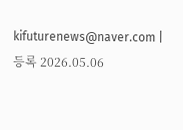kifuturenews@naver.com | 등록 2026.05.06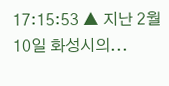17:15:53 ▲ 지난 2월 10일 화성시의...